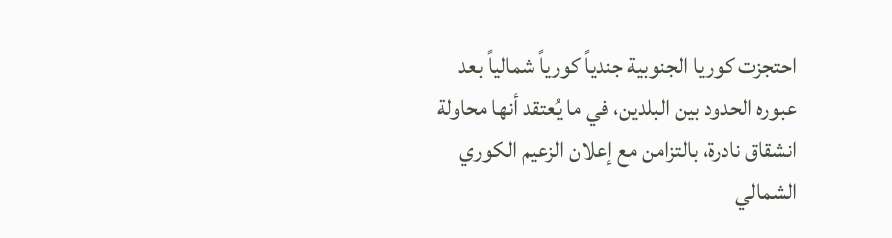احتجزت كوريا الجنوبية جندياً كورياً شمالياً بعد عبوره الحدود بين البلدين، في ما يُعتقد أنها محاولة انشقاق نادرة، بالتزامن مع إعلان الزعيم الكوري الشمالي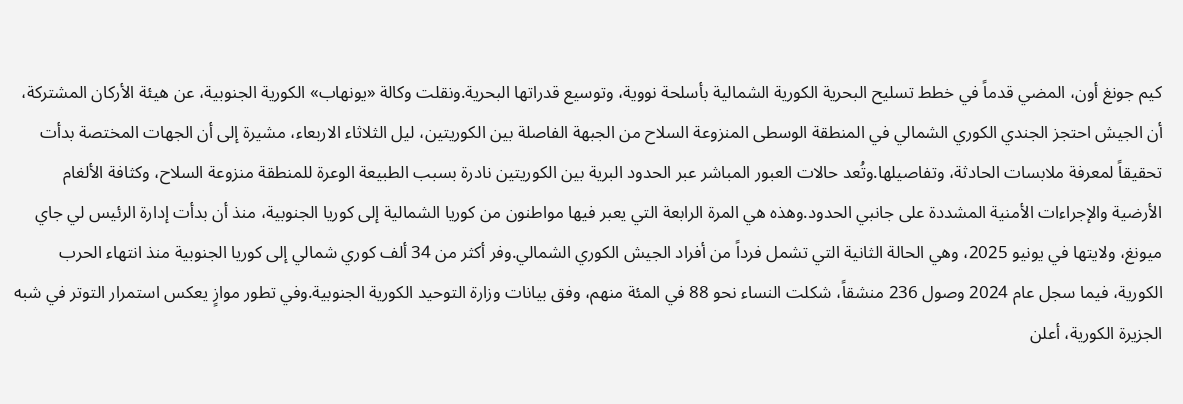كيم جونغ أون، المضي قدماً في خطط تسليح البحرية الكورية الشمالية بأسلحة نووية، وتوسيع قدراتها البحرية.ونقلت وكالة «يونهاب» الكورية الجنوبية، عن هيئة الأركان المشتركة، أن الجيش احتجز الجندي الكوري الشمالي في المنطقة الوسطى المنزوعة السلاح من الجبهة الفاصلة بين الكوريتين، ليل الثلاثاء الاربعاء، مشيرة إلى أن الجهات المختصة بدأت تحقيقاً لمعرفة ملابسات الحادثة، وتفاصيلها.وتُعد حالات العبور المباشر عبر الحدود البرية بين الكوريتين نادرة بسبب الطبيعة الوعرة للمنطقة منزوعة السلاح، وكثافة الألغام الأرضية والإجراءات الأمنية المشددة على جانبي الحدود.وهذه هي المرة الرابعة التي يعبر فيها مواطنون من كوريا الشمالية إلى كوريا الجنوبية، منذ أن بدأت إدارة الرئيس لي جاي ميونغ، ولايتها في يونيو 2025، وهي الحالة الثانية التي تشمل فرداً من أفراد الجيش الكوري الشمالي.وفر أكثر من 34 ألف كوري شمالي إلى كوريا الجنوبية منذ انتهاء الحرب الكورية، فيما سجل عام 2024 وصول 236 منشقاً، شكلت النساء نحو 88 في المئة منهم، وفق بيانات وزارة التوحيد الكورية الجنوبية.وفي تطور موازٍ يعكس استمرار التوتر في شبه الجزيرة الكورية، أعلن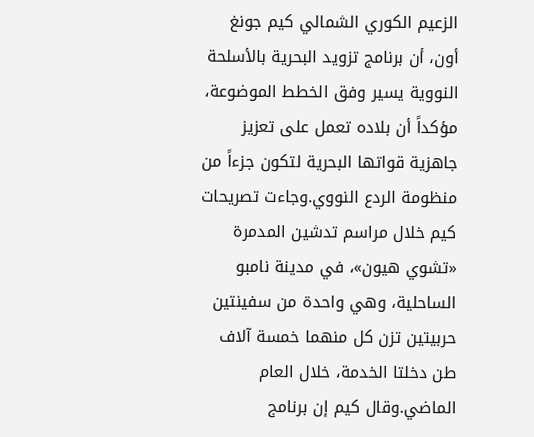الزعيم الكوري الشمالي كيم جونغ أون، أن برنامج تزويد البحرية بالأسلحة النووية يسير وفق الخطط الموضوعة، مؤكداً أن بلاده تعمل على تعزيز جاهزية قواتها البحرية لتكون جزءاً من منظومة الردع النووي.وجاءت تصريحات كيم خلال مراسم تدشين المدمرة «تشوي هيون»، في مدينة نامبو الساحلية، وهي واحدة من سفينتين حربيتين تزن كل منهما خمسة آلاف طن دخلتا الخدمة، خلال العام الماضي.وقال كيم إن برنامج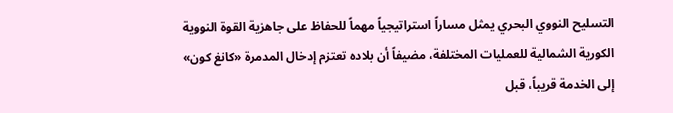التسليح النووي البحري يمثل مساراً استراتيجياً مهماً للحفاظ على جاهزية القوة النووية الكورية الشمالية للعمليات المختلفة، مضيفاً أن بلاده تعتزم إدخال المدمرة «كانغ كون» إلى الخدمة قريباً، قبل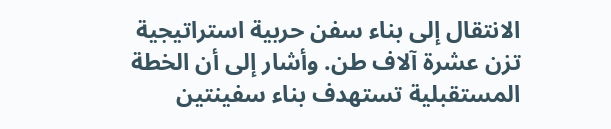الانتقال إلى بناء سفن حربية استراتيجية تزن عشرة آلاف طن. وأشار إلى أن الخطة المستقبلية تستهدف بناء سفينتين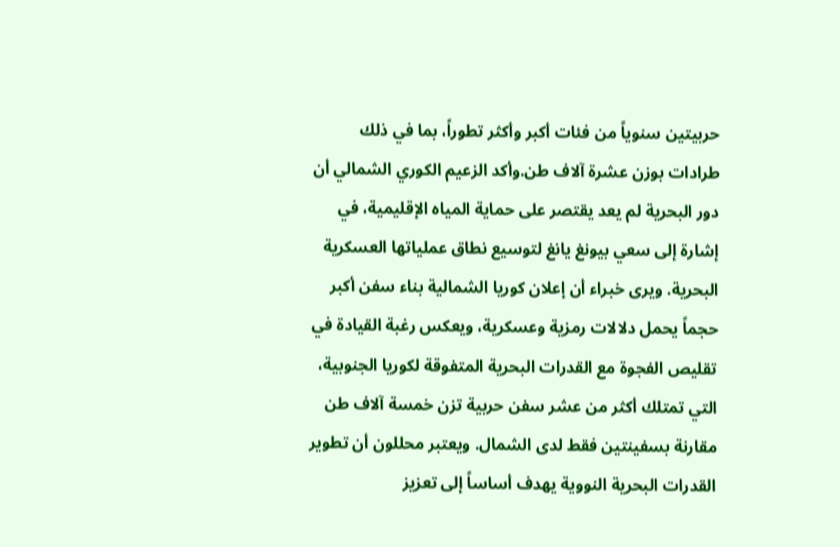حربيتين سنوياً من فئات أكبر وأكثر تطوراً، بما في ذلك طرادات بوزن عشرة آلاف طن.وأكد الزعيم الكوري الشمالي أن دور البحرية لم يعد يقتصر على حماية المياه الإقليمية، في إشارة إلى سعي بيونغ يانغ لتوسيع نطاق عملياتها العسكرية البحرية. ويرى خبراء أن إعلان كوريا الشمالية بناء سفن أكبر حجماً يحمل دلالات رمزية وعسكرية، ويعكس رغبة القيادة في تقليص الفجوة مع القدرات البحرية المتفوقة لكوريا الجنوبية، التي تمتلك أكثر من عشر سفن حربية تزن خمسة آلاف طن مقارنة بسفينتين فقط لدى الشمال. ويعتبر محللون أن تطوير القدرات البحرية النووية يهدف أساساً إلى تعزيز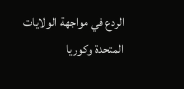الردع في مواجهة الولايات المتحدة وكوريا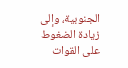الجنوبية، وإلى زيادة الضغوط على القوات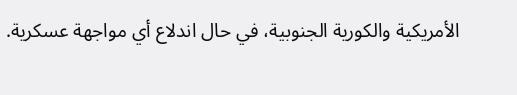الأمريكية والكورية الجنوبية، في حال اندلاع أي مواجهة عسكرية.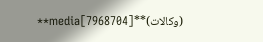(وكالات)**media[7968704]**